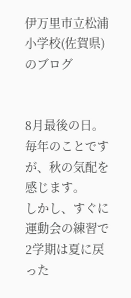伊万里市立松浦小学校(佐賀県)のブログ


8月最後の日。
毎年のことですが、秋の気配を感じます。
しかし、すぐに運動会の練習で2学期は夏に戻った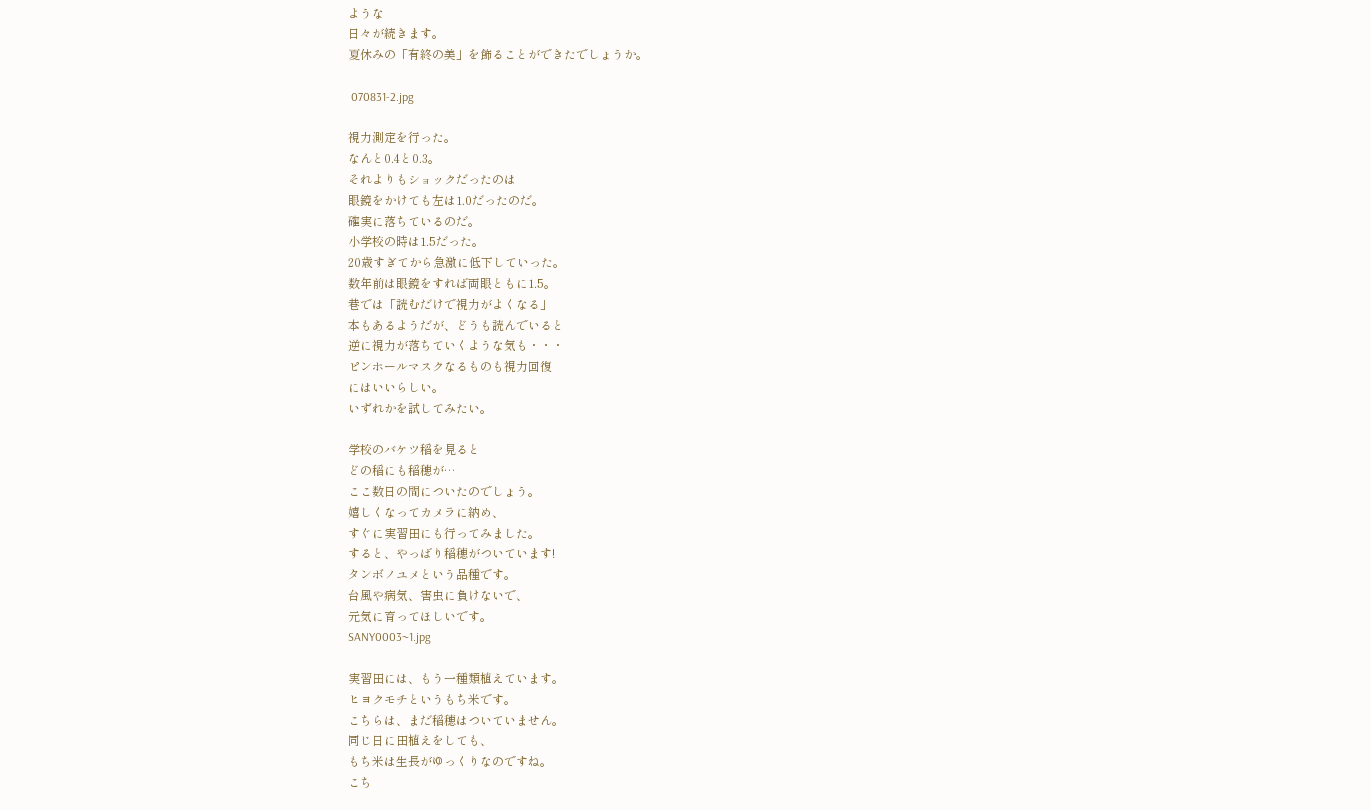ような
日々が続きます。
夏休みの「有終の美」を飾ることができたでしょうか。

 070831-2.jpg

視力測定を行った。
なんと0.4と0.3。
それよりもショックだったのは
眼鏡をかけても左は1.0だったのだ。
確実に落ちているのだ。
小学校の時は1.5だった。
20歳すぎてから急激に低下していった。
数年前は眼鏡をすれば両眼ともに1.5。
巷では「読むだけで視力がよくなる」
本もあるようだが、どうも読んでいると
逆に視力が落ちていくような気も・・・
ピンホールマスクなるものも視力回復
にはいいらしい。
いずれかを試してみたい。

学校のバケツ稲を見ると
どの稲にも稲穂が…
ここ数日の間についたのでしょう。
嬉しくなってカメラに納め、
すぐに実習田にも行ってみました。
すると、やっばり稲穂がついています!
タンボノユメという品種です。
台風や病気、害虫に負けないで、
元気に育ってほしいです。
SANY0003~1.jpg

実習田には、もう一種類植えています。
ヒヨクモチというもち米です。
こちらは、まだ稲穂はついていません。
同じ日に田植えをしても、
もち米は生長がゆっくりなのですね。
こち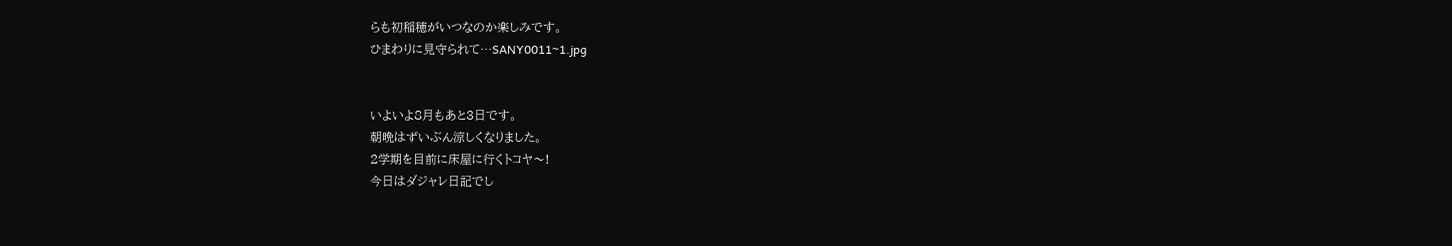らも初稲穂がいつなのか楽しみです。
ひまわりに見守られて…SANY0011~1.jpg


いよいよ8月もあと3日です。
朝晩はずいぶん涼しくなりました。
2学期を目前に床屋に行くトコヤ〜!
今日はダジャレ日記でし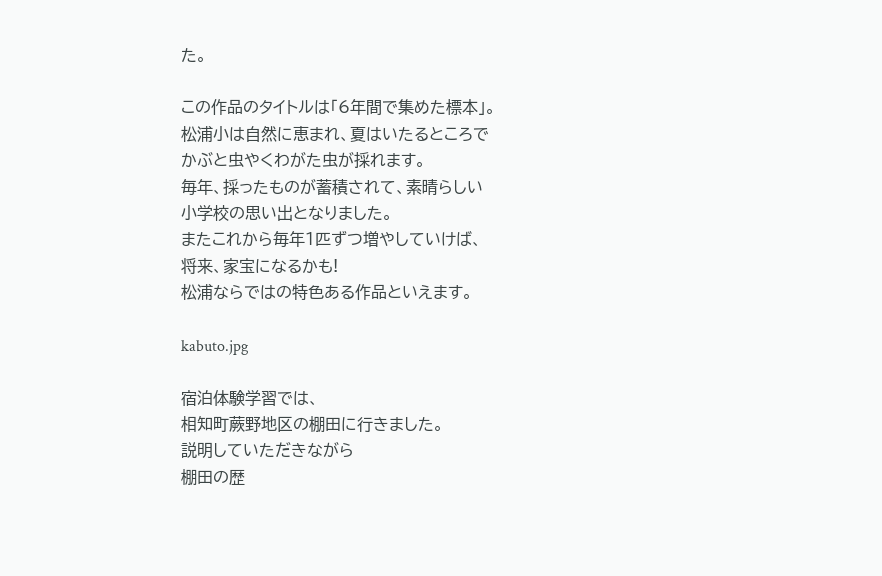た。

この作品のタイトルは「6年間で集めた標本」。
松浦小は自然に恵まれ、夏はいたるところで
かぶと虫やくわがた虫が採れます。
毎年、採ったものが蓄積されて、素晴らしい
小学校の思い出となりました。
またこれから毎年1匹ずつ増やしていけば、
将来、家宝になるかも!
松浦ならではの特色ある作品といえます。

kabuto.jpg

宿泊体験学習では、
相知町蕨野地区の棚田に行きました。
説明していただきながら
棚田の歴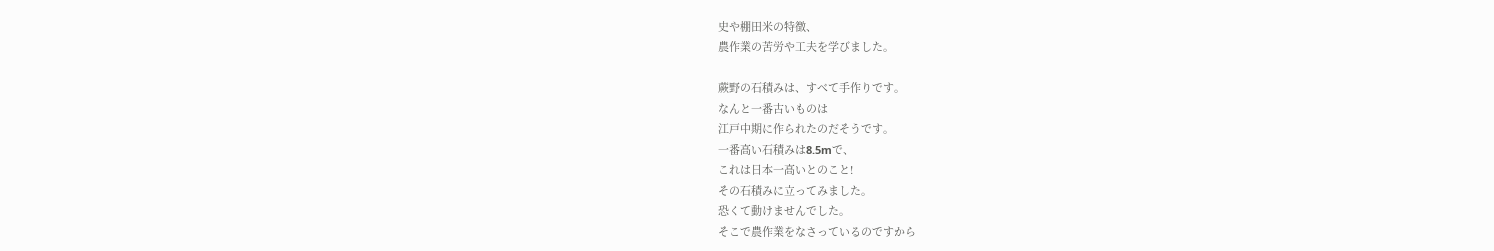史や棚田米の特徴、
農作業の苦労や工夫を学びました。

蕨野の石積みは、すべて手作りです。
なんと一番古いものは
江戸中期に作られたのだそうです。
一番高い石積みは8.5mで、
これは日本一高いとのこと!
その石積みに立ってみました。
恐くて動けませんでした。
そこで農作業をなさっているのですから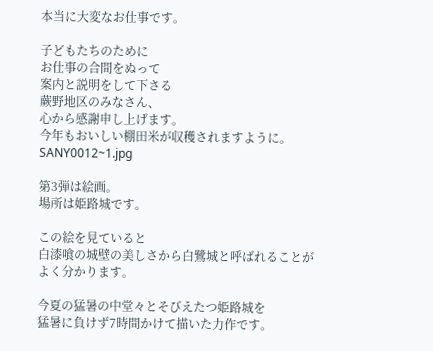本当に大変なお仕事です。

子どもたちのために
お仕事の合間をぬって
案内と説明をして下さる
蕨野地区のみなさん、
心から感謝申し上げます。
今年もおいしい棚田米が収穫されますように。SANY0012~1.jpg

第3弾は絵画。
場所は姫路城です。

この絵を見ていると
白漆喰の城壁の美しさから白鷺城と呼ばれることが
よく分かります。

今夏の猛暑の中堂々とそびえたつ姫路城を
猛暑に負けず7時間かけて描いた力作です。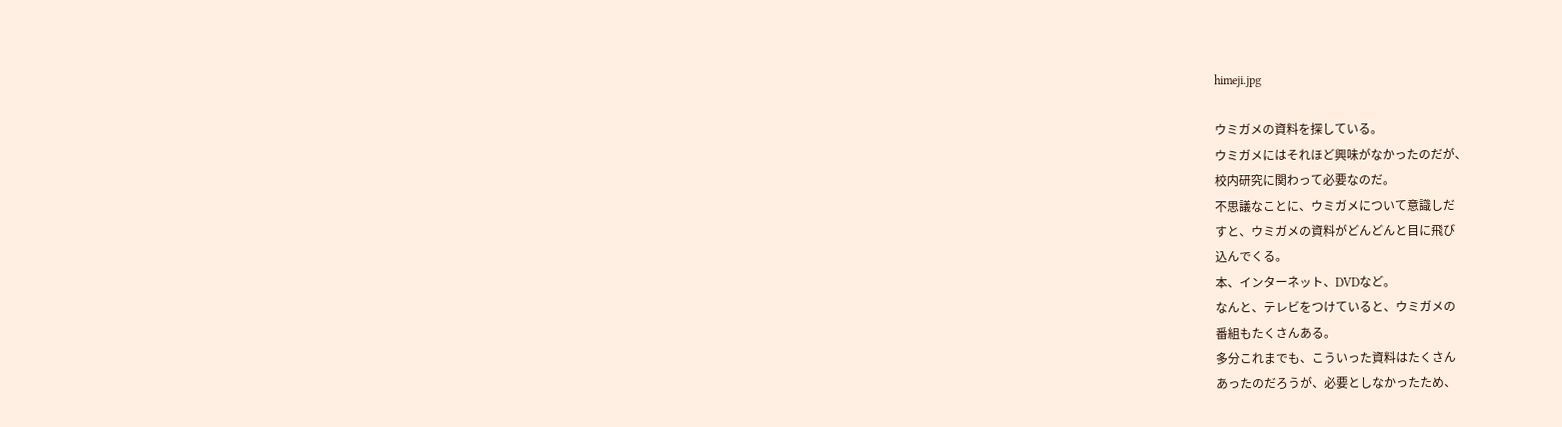himeji.jpg

ウミガメの資料を探している。
ウミガメにはそれほど興味がなかったのだが、
校内研究に関わって必要なのだ。
不思議なことに、ウミガメについて意識しだ
すと、ウミガメの資料がどんどんと目に飛び
込んでくる。
本、インターネット、DVDなど。
なんと、テレビをつけていると、ウミガメの
番組もたくさんある。
多分これまでも、こういった資料はたくさん
あったのだろうが、必要としなかったため、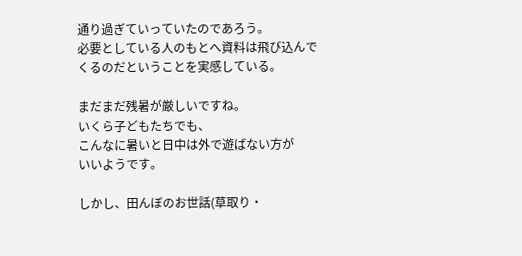通り過ぎていっていたのであろう。
必要としている人のもとへ資料は飛び込んで
くるのだということを実感している。

まだまだ残暑が厳しいですね。
いくら子どもたちでも、
こんなに暑いと日中は外で遊ばない方が
いいようです。

しかし、田んぼのお世話(草取り・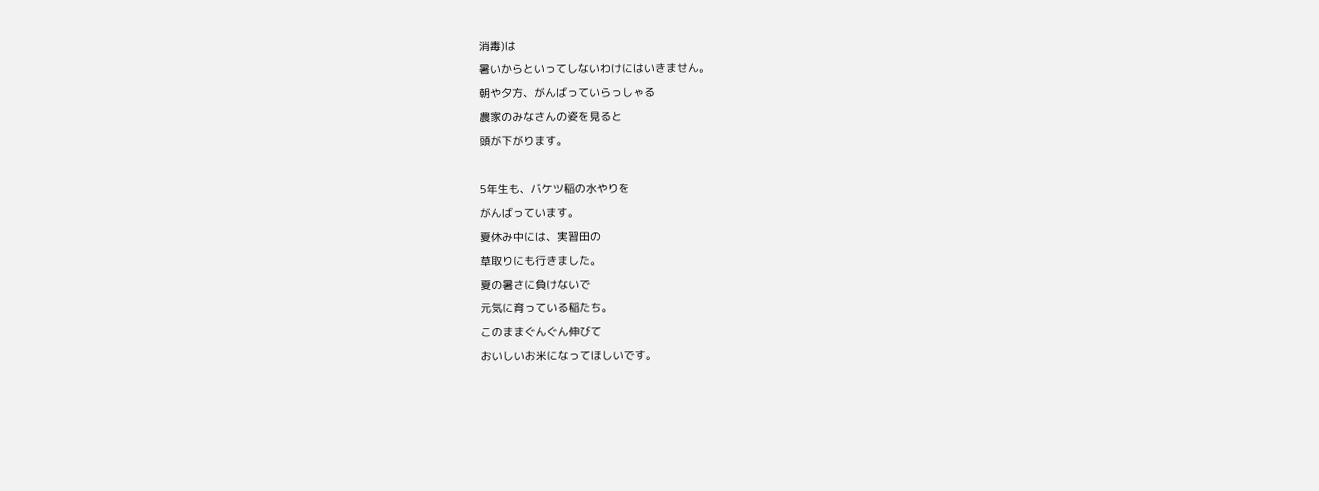消毒)は
暑いからといってしないわけにはいきません。
朝や夕方、がんばっていらっしゃる
農家のみなさんの姿を見ると
頭が下がります。

5年生も、バケツ稲の水やりを
がんばっています。
夏休み中には、実習田の
草取りにも行きました。
夏の暑さに負けないで
元気に育っている稲たち。
このままぐんぐん伸びて
おいしいお米になってほしいです。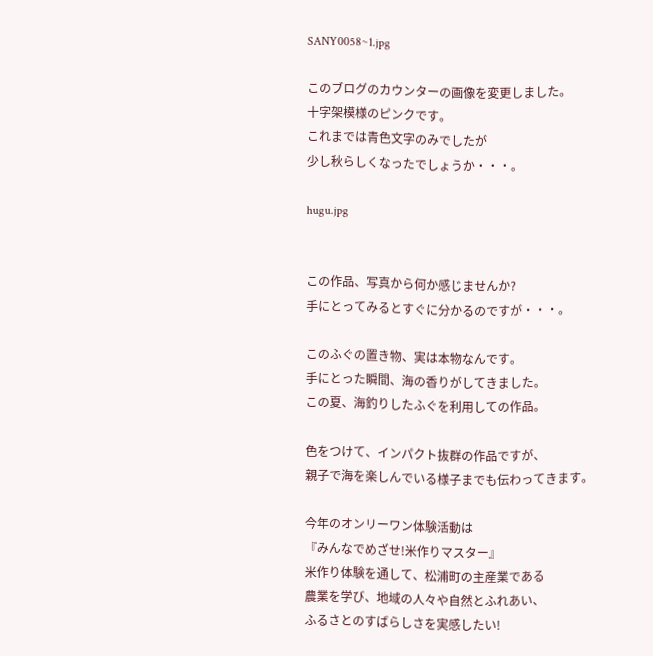SANY0058~1.jpg

このブログのカウンターの画像を変更しました。
十字架模様のピンクです。
これまでは青色文字のみでしたが
少し秋らしくなったでしょうか・・・。

hugu.jpg


この作品、写真から何か感じませんか?
手にとってみるとすぐに分かるのですが・・・。

このふぐの置き物、実は本物なんです。
手にとった瞬間、海の香りがしてきました。
この夏、海釣りしたふぐを利用しての作品。

色をつけて、インパクト抜群の作品ですが、
親子で海を楽しんでいる様子までも伝わってきます。

今年のオンリーワン体験活動は
『みんなでめざせ!米作りマスター』
米作り体験を通して、松浦町の主産業である
農業を学び、地域の人々や自然とふれあい、
ふるさとのすばらしさを実感したい!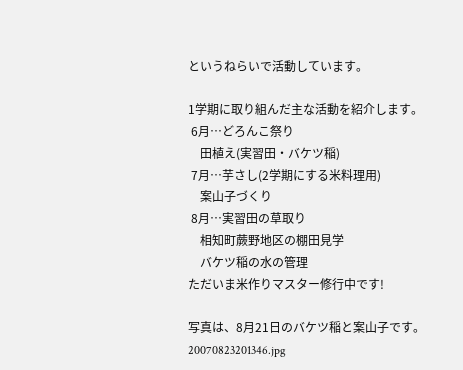というねらいで活動しています。

1学期に取り組んだ主な活動を紹介します。
 6月…どろんこ祭り
    田植え(実習田・バケツ稲)
 7月…芋さし(2学期にする米料理用)
    案山子づくり
 8月…実習田の草取り
    相知町蕨野地区の棚田見学
    バケツ稲の水の管理
ただいま米作りマスター修行中です!

写真は、8月21日のバケツ稲と案山子です。
20070823201346.jpg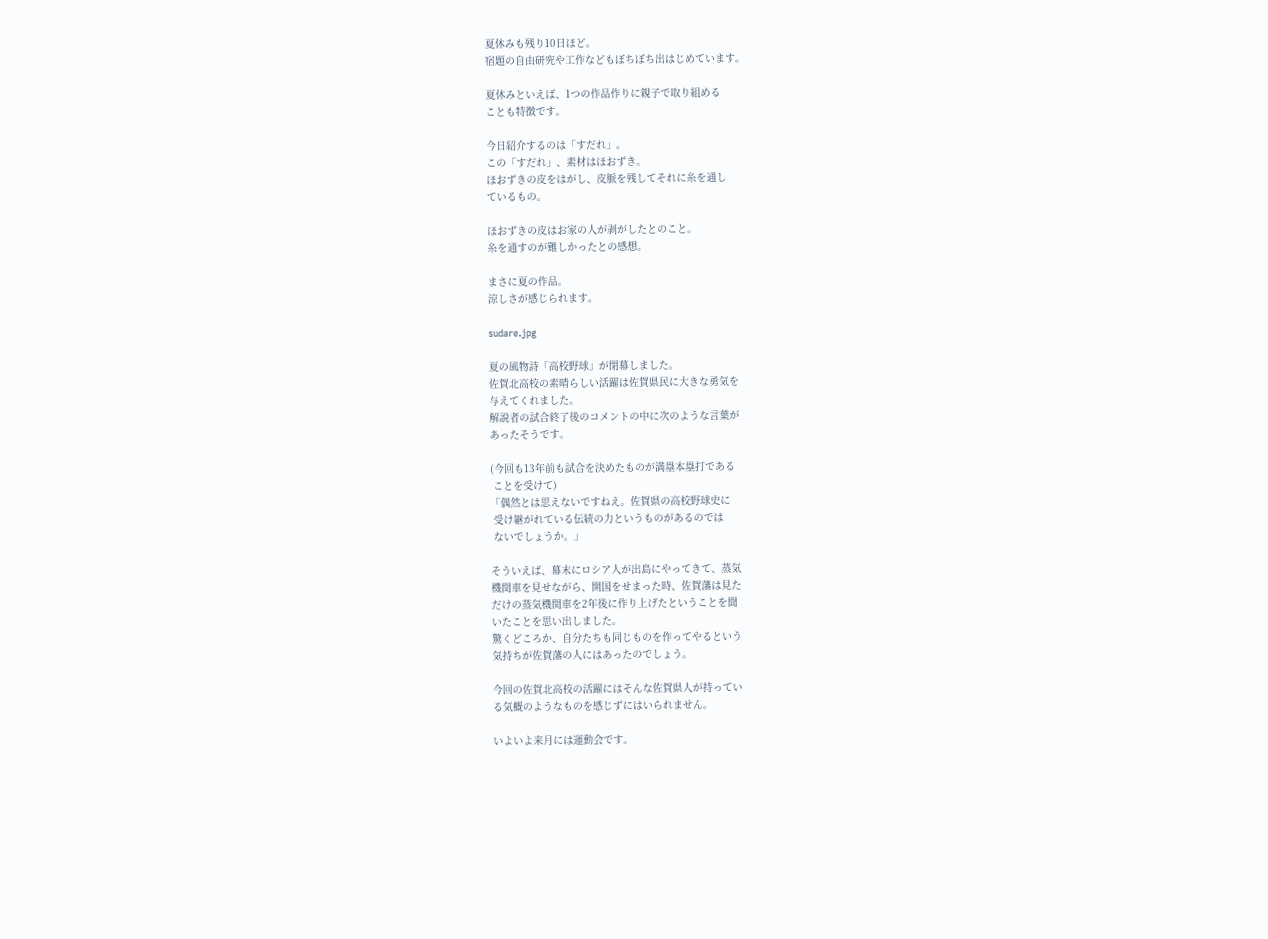夏休みも残り10日ほど。
宿題の自由研究や工作などもぼちぼち出はじめています。

夏休みといえば、1つの作品作りに親子で取り組める
ことも特徴です。

今日紹介するのは「すだれ」。
この「すだれ」、素材はほおずき。
ほおずきの皮をはがし、皮脈を残してそれに糸を通し
ているもの。

ほおずきの皮はお家の人が剥がしたとのこと。
糸を通すのが難しかったとの感想。

まさに夏の作品。
涼しさが感じられます。

sudare.jpg

夏の風物詩「高校野球」が閉幕しました。
佐賀北高校の素晴らしい活躍は佐賀県民に大きな勇気を
与えてくれました。
解説者の試合終了後のコメントの中に次のような言葉が
あったそうです。

(今回も13年前も試合を決めたものが満塁本塁打である
 ことを受けて)
「偶然とは思えないですねえ。佐賀県の高校野球史に
 受け継がれている伝統の力というものがあるのでは
 ないでしょうか。」

そういえば、幕末にロシア人が出島にやってきて、蒸気
機関車を見せながら、開国をせまった時、佐賀藩は見た
だけの蒸気機関車を2年後に作り上げたということを聞
いたことを思い出しました。
驚くどころか、自分たちも同じものを作ってやるという
気持ちが佐賀藩の人にはあったのでしょう。

今回の佐賀北高校の活躍にはそんな佐賀県人が持ってい
る気概のようなものを感じずにはいられません。

いよいよ来月には運動会です。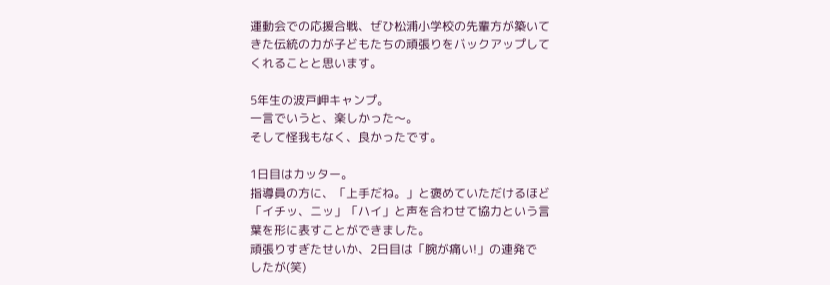運動会での応援合戦、ぜひ松浦小学校の先輩方が築いて
きた伝統の力が子どもたちの頑張りをバックアップして
くれることと思います。

5年生の波戸岬キャンプ。
一言でいうと、楽しかった〜。
そして怪我もなく、良かったです。

1日目はカッター。
指導員の方に、「上手だね。」と褒めていただけるほど
「イチッ、ニッ」「ハイ」と声を合わせて協力という言
葉を形に表すことができました。
頑張りすぎたせいか、2日目は「腕が痛い!」の連発で
したが(笑)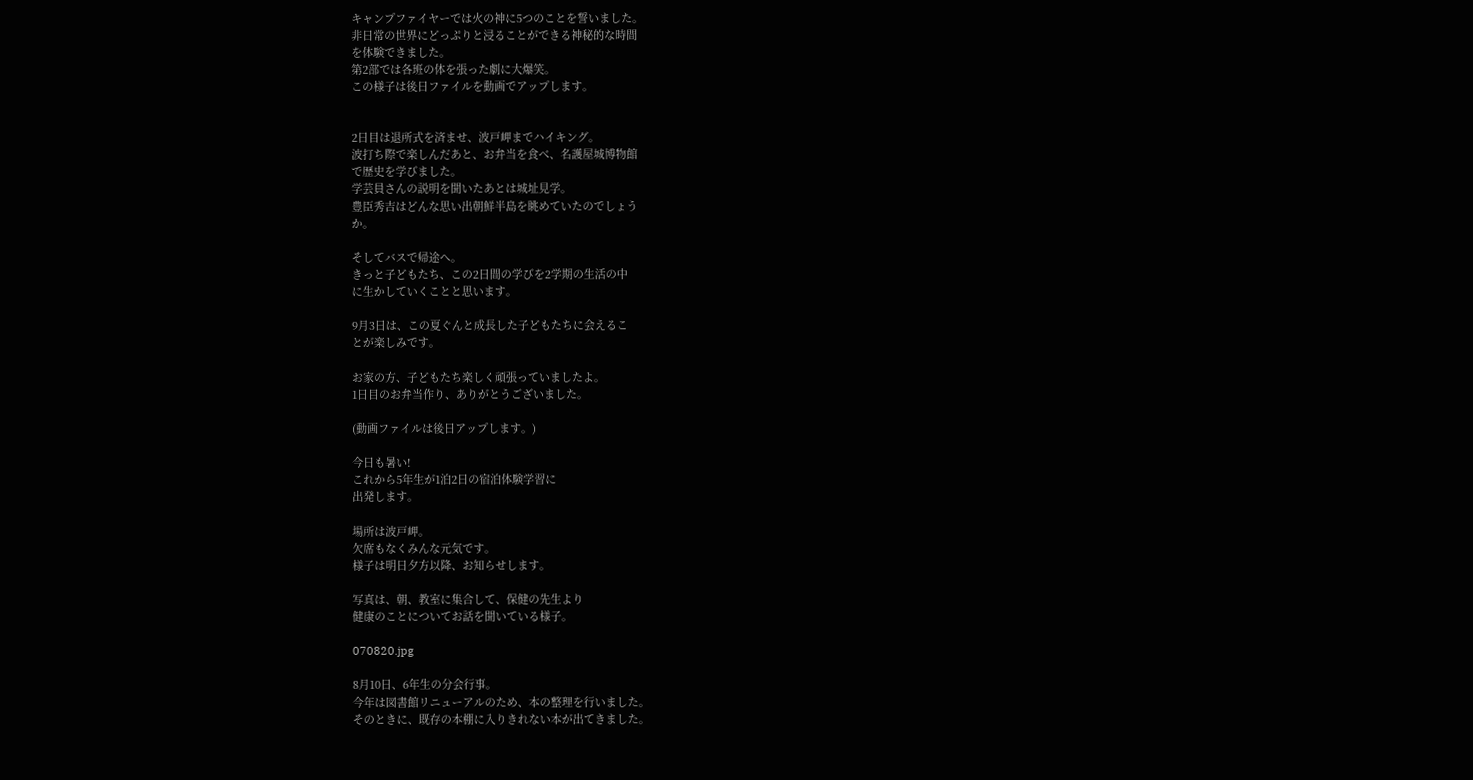キャンプファイヤーでは火の神に5つのことを誓いました。
非日常の世界にどっぷりと浸ることができる神秘的な時間
を体験できました。
第2部では各班の体を張った劇に大爆笑。
この様子は後日ファイルを動画でアップします。


2日目は退所式を済ませ、波戸岬までハイキング。
波打ち際で楽しんだあと、お弁当を食べ、名護屋城博物館
で歴史を学びました。
学芸員さんの説明を聞いたあとは城址見学。
豊臣秀吉はどんな思い出朝鮮半島を眺めていたのでしょう
か。

そしてバスで帰途へ。
きっと子どもたち、この2日間の学びを2学期の生活の中
に生かしていくことと思います。

9月3日は、この夏ぐんと成長した子どもたちに会えるこ
とが楽しみです。

お家の方、子どもたち楽しく頑張っていましたよ。
1日目のお弁当作り、ありがとうございました。

(動画ファイルは後日アップします。)

今日も暑い!
これから5年生が1泊2日の宿泊体験学習に
出発します。

場所は波戸岬。
欠席もなくみんな元気です。
様子は明日夕方以降、お知らせします。

写真は、朝、教室に集合して、保健の先生より
健康のことについてお話を聞いている様子。

070820.jpg

8月10日、6年生の分会行事。
今年は図書館リニューアルのため、本の整理を行いました。
そのときに、既存の本棚に入りきれない本が出てきました。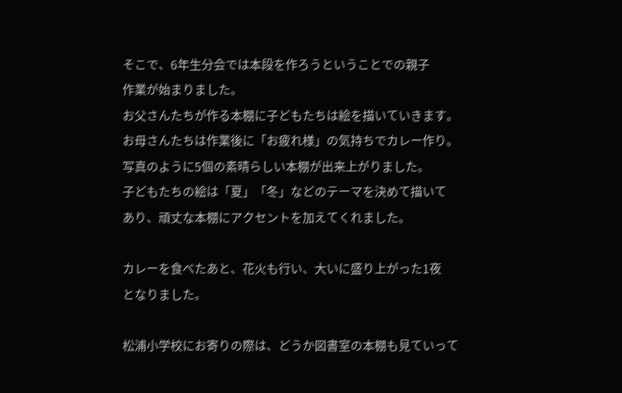そこで、6年生分会では本段を作ろうということでの親子
作業が始まりました。
お父さんたちが作る本棚に子どもたちは絵を描いていきます。
お母さんたちは作業後に「お疲れ様」の気持ちでカレー作り。
写真のように5個の素晴らしい本棚が出来上がりました。
子どもたちの絵は「夏」「冬」などのテーマを決めて描いて
あり、頑丈な本棚にアクセントを加えてくれました。

カレーを食べたあと、花火も行い、大いに盛り上がった1夜
となりました。

松浦小学校にお寄りの際は、どうか図書室の本棚も見ていって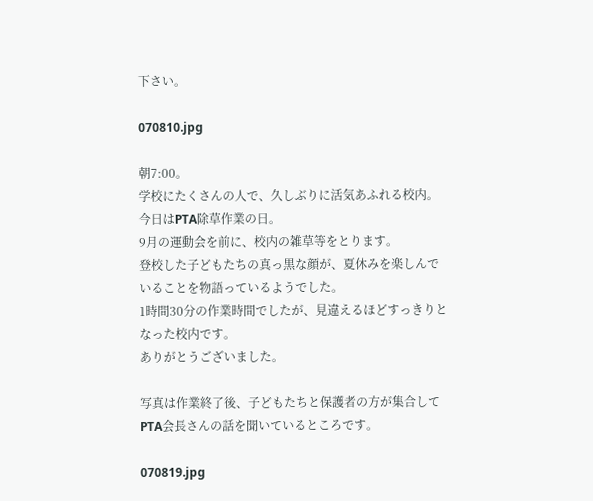下さい。

070810.jpg

朝7:00。
学校にたくさんの人で、久しぶりに活気あふれる校内。
今日はPTA除草作業の日。
9月の運動会を前に、校内の雑草等をとります。
登校した子どもたちの真っ黒な顔が、夏休みを楽しんで
いることを物語っているようでした。
1時間30分の作業時間でしたが、見違えるほどすっきりと
なった校内です。
ありがとうございました。

写真は作業終了後、子どもたちと保護者の方が集合して
PTA会長さんの話を聞いているところです。

070819.jpg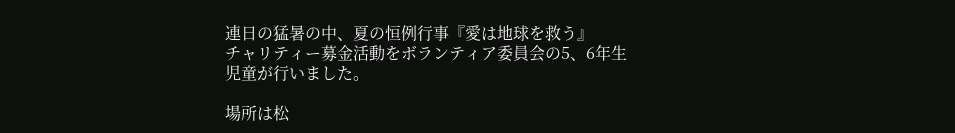連日の猛暑の中、夏の恒例行事『愛は地球を救う』
チャリティー募金活動をボランティア委員会の5、6年生
児童が行いました。

場所は松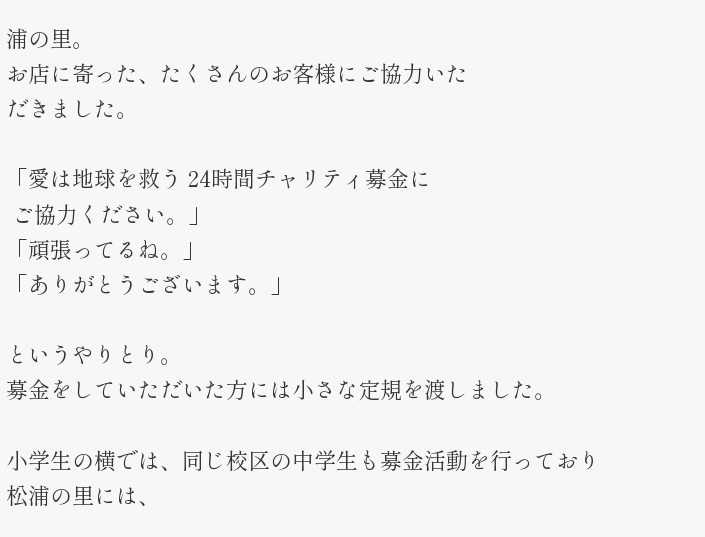浦の里。
お店に寄った、たくさんのお客様にご協力いた
だきました。

「愛は地球を救う 24時間チャリティ募金に
 ご協力ください。」
「頑張ってるね。」
「ありがとうございます。」

というやりとり。
募金をしていただいた方には小さな定規を渡しました。

小学生の横では、同じ校区の中学生も募金活動を行っており
松浦の里には、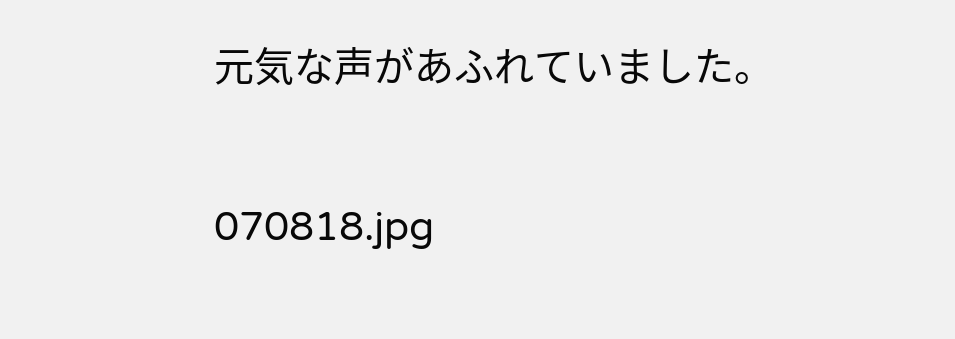元気な声があふれていました。

070818.jpg